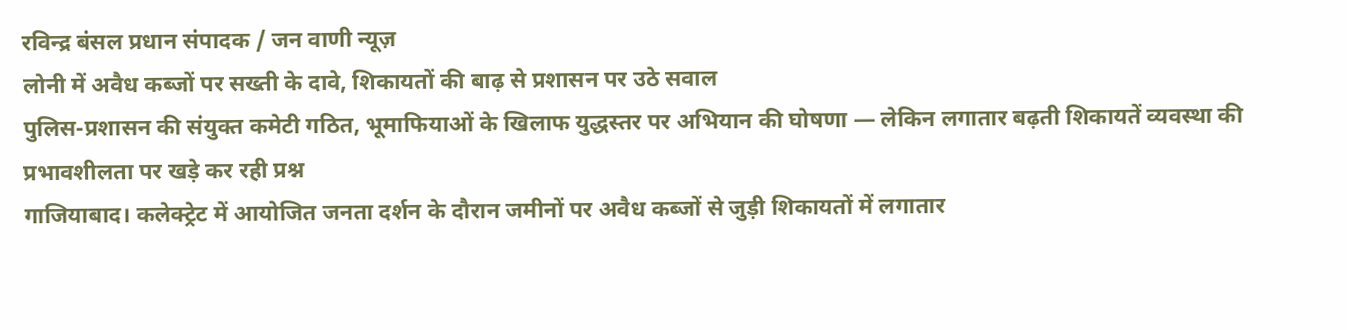रविन्द्र बंसल प्रधान संपादक / जन वाणी न्यूज़
लोनी में अवैध कब्जों पर सख्ती के दावे, शिकायतों की बाढ़ से प्रशासन पर उठे सवाल
पुलिस-प्रशासन की संयुक्त कमेटी गठित, भूमाफियाओं के खिलाफ युद्धस्तर पर अभियान की घोषणा — लेकिन लगातार बढ़ती शिकायतें व्यवस्था की प्रभावशीलता पर खड़े कर रही प्रश्न
गाजियाबाद। कलेक्ट्रेट में आयोजित जनता दर्शन के दौरान जमीनों पर अवैध कब्जों से जुड़ी शिकायतों में लगातार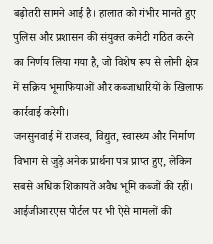बढ़ोतरी सामने आई है। हालात को गंभीर मानते हुए पुलिस और प्रशासन की संयुक्त कमेटी गठित करने का निर्णय लिया गया है, जो विशेष रूप से लोनी क्षेत्र में सक्रिय भूमाफियाओं और कब्जाधारियों के खिलाफ कार्रवाई करेगी।
जनसुनवाई में राजस्व, विद्युत, स्वास्थ्य और निर्माण विभाग से जुड़े अनेक प्रार्थना पत्र प्राप्त हुए, लेकिन सबसे अधिक शिकायतें अवैध भूमि कब्जों की रहीं। आईजीआरएस पोर्टल पर भी ऐसे मामलों की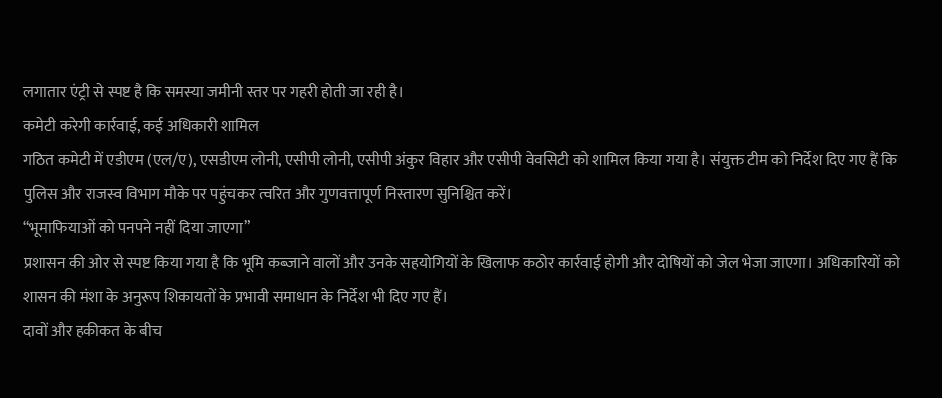लगातार एंट्री से स्पष्ट है कि समस्या जमीनी स्तर पर गहरी होती जा रही है।
कमेटी करेगी कार्रवाई, कई अधिकारी शामिल
गठित कमेटी में एडीएम (एल/ए), एसडीएम लोनी, एसीपी लोनी, एसीपी अंकुर विहार और एसीपी वेवसिटी को शामिल किया गया है। संयुक्त टीम को निर्देश दिए गए हैं कि पुलिस और राजस्व विभाग मौके पर पहुंचकर त्वरित और गुणवत्तापूर्ण निस्तारण सुनिश्चित करें।
“भूमाफियाओं को पनपने नहीं दिया जाएगा”
प्रशासन की ओर से स्पष्ट किया गया है कि भूमि कब्जाने वालों और उनके सहयोगियों के खिलाफ कठोर कार्रवाई होगी और दोषियों को जेल भेजा जाएगा। अधिकारियों को शासन की मंशा के अनुरूप शिकायतों के प्रभावी समाधान के निर्देश भी दिए गए हैं।
दावों और हकीकत के बीच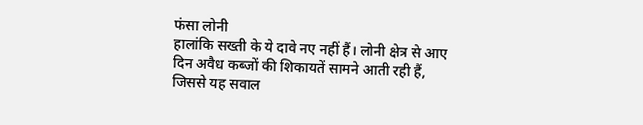फंसा लोनी
हालांकि सख्ती के ये दावे नए नहीं हैं। लोनी क्षेत्र से आए दिन अवैध कब्जों की शिकायतें सामने आती रही हैं, जिससे यह सवाल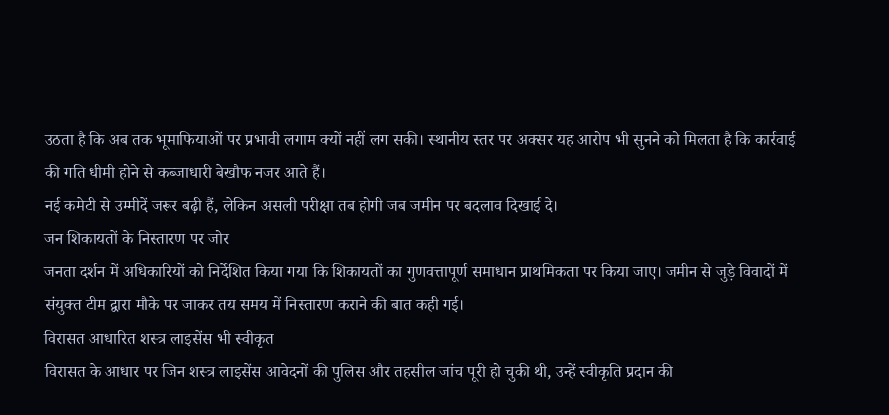उठता है कि अब तक भूमाफियाओं पर प्रभावी लगाम क्यों नहीं लग सकी। स्थानीय स्तर पर अक्सर यह आरोप भी सुनने को मिलता है कि कार्रवाई की गति धीमी होने से कब्जाधारी बेखौफ नजर आते हैं।
नई कमेटी से उम्मीदें जरूर बढ़ी हैं, लेकिन असली परीक्षा तब होगी जब जमीन पर बदलाव दिखाई दे।
जन शिकायतों के निस्तारण पर जोर
जनता दर्शन में अधिकारियों को निर्देशित किया गया कि शिकायतों का गुणवत्तापूर्ण समाधान प्राथमिकता पर किया जाए। जमीन से जुड़े विवादों में संयुक्त टीम द्वारा मौके पर जाकर तय समय में निस्तारण कराने की बात कही गई।
विरासत आधारित शस्त्र लाइसेंस भी स्वीकृत
विरासत के आधार पर जिन शस्त्र लाइसेंस आवेदनों की पुलिस और तहसील जांच पूरी हो चुकी थी, उन्हें स्वीकृति प्रदान की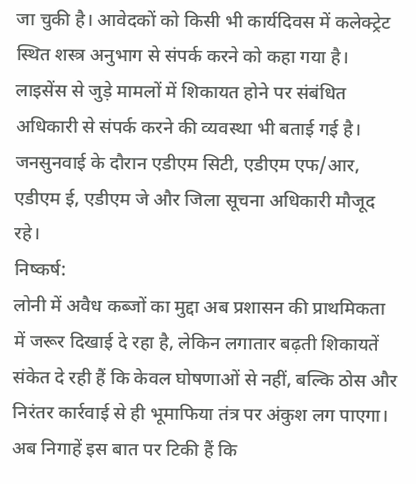जा चुकी है। आवेदकों को किसी भी कार्यदिवस में कलेक्ट्रेट स्थित शस्त्र अनुभाग से संपर्क करने को कहा गया है। लाइसेंस से जुड़े मामलों में शिकायत होने पर संबंधित अधिकारी से संपर्क करने की व्यवस्था भी बताई गई है।
जनसुनवाई के दौरान एडीएम सिटी, एडीएम एफ/आर, एडीएम ई, एडीएम जे और जिला सूचना अधिकारी मौजूद रहे।
निष्कर्ष:
लोनी में अवैध कब्जों का मुद्दा अब प्रशासन की प्राथमिकता में जरूर दिखाई दे रहा है, लेकिन लगातार बढ़ती शिकायतें संकेत दे रही हैं कि केवल घोषणाओं से नहीं, बल्कि ठोस और निरंतर कार्रवाई से ही भूमाफिया तंत्र पर अंकुश लग पाएगा। अब निगाहें इस बात पर टिकी हैं कि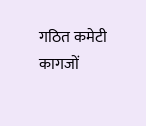गठित कमेटी कागजों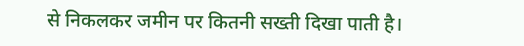से निकलकर जमीन पर कितनी सख्ती दिखा पाती है।